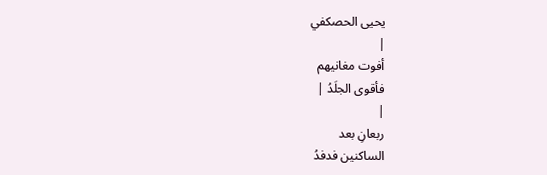يحيى الحصكفي
|
أفوت مغانيهم
فأقوى الجلَدُ |
|
ربعانِ بعد
الساكنين فدفدُ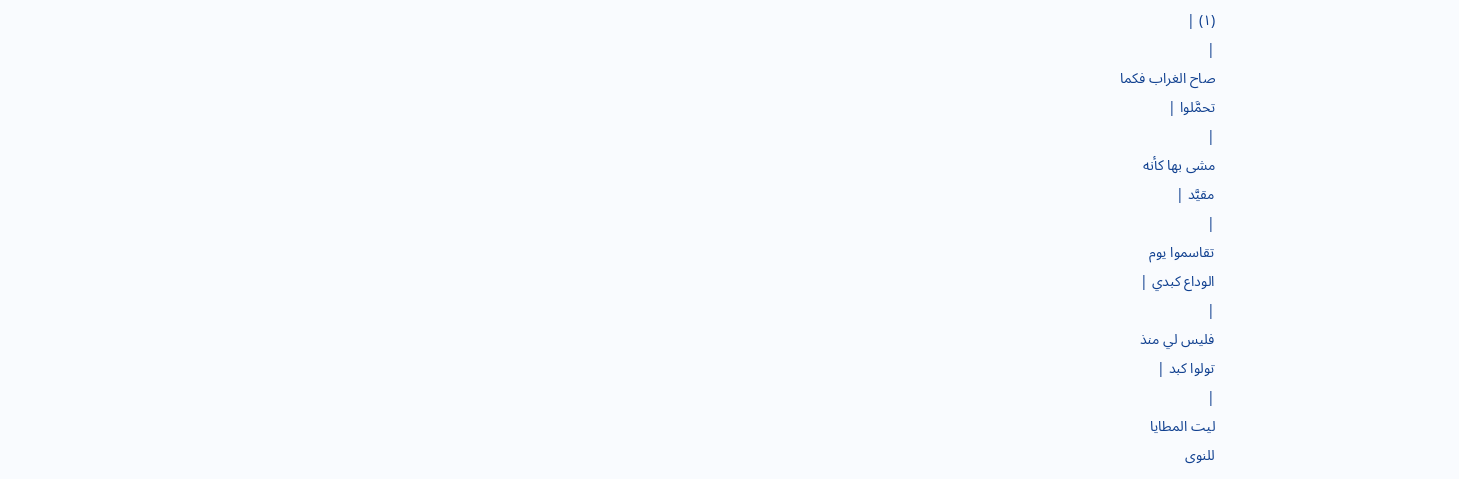(١) |
|
صاح الغراب فكما
تحمَّلوا |
|
مشى بها كأنه
مقيَّد |
|
تقاسموا يوم
الوداع كبدي |
|
فليس لي منذ
تولوا كبد |
|
ليت المطايا
للنوى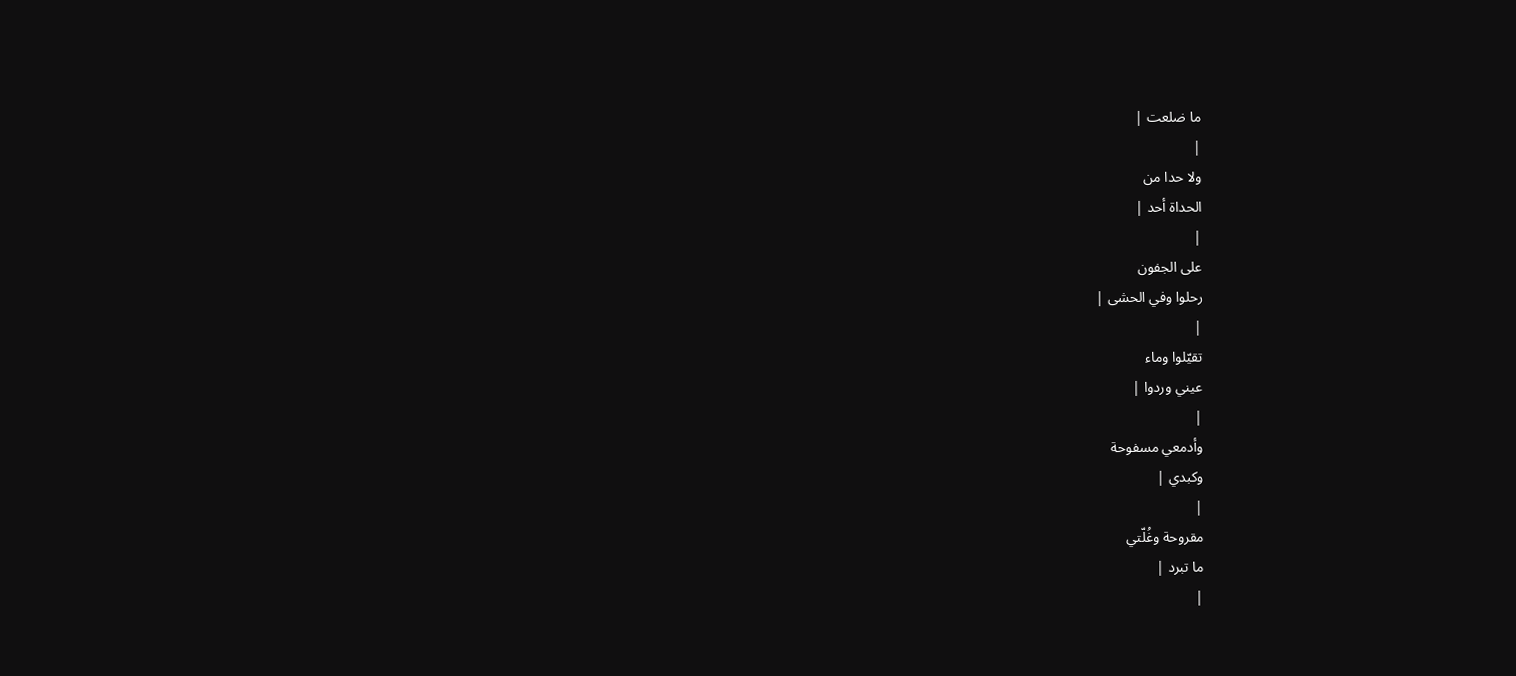ما ضلعت |
|
ولا حدا من
الحداة أحد |
|
على الجفون
رحلوا وفي الحشى |
|
تقيّلوا وماء
عيني وردوا |
|
وأدمعي مسفوحة
وكبدي |
|
مقروحة وغُلّتي
ما تبرد |
|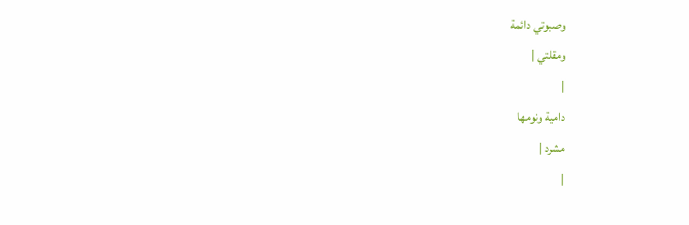وصبوتي دائمة
ومقلتي |
|
دامية ونومها
مشرد |
|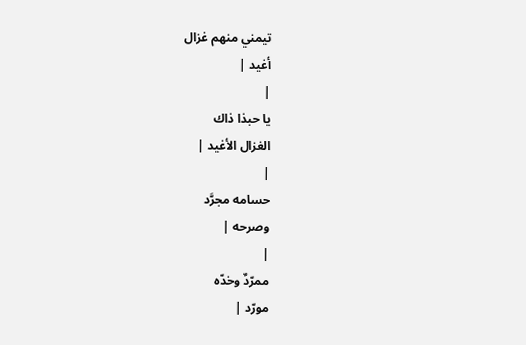تيمني منهم غزال
أغيد |
|
يا حبذا ذاك
الغزال الأغيد |
|
حسامه مجرَّد
وصرحه |
|
ممرّدٌ وخدّه
مورّد |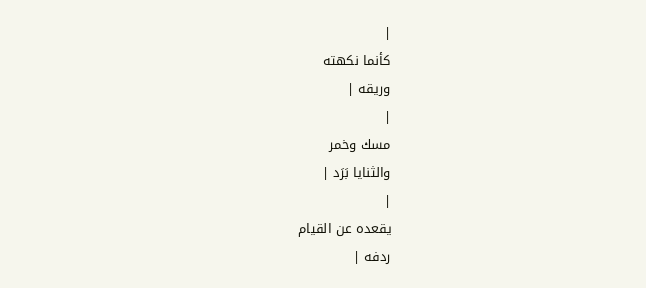|
كأنما نكهته
وريقه |
|
مسك وخمر
والثنايا بَرَد |
|
يقعده عن القيام
ردفه |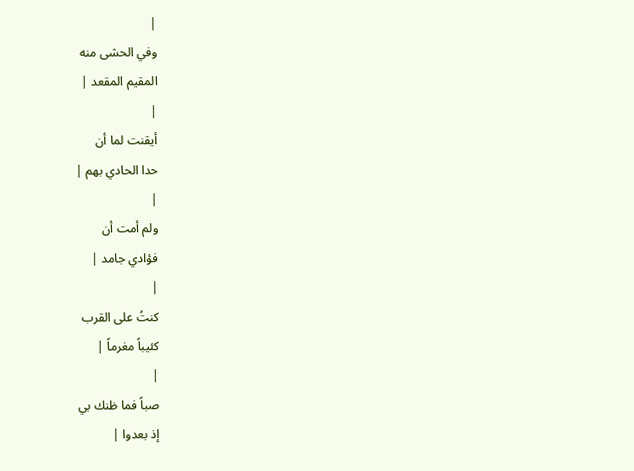|
وفي الحشى منه
المقيم المقعد |
|
أيقنت لما أن
حدا الحادي بهم |
|
ولم أمت أن
فؤادي جامد |
|
كنتُ على القرب
كئيباً مغرماً |
|
صباً فما ظنك بي
إذ بعدوا |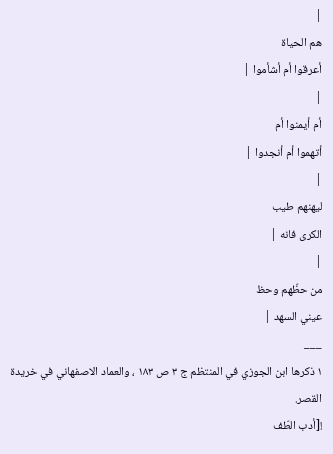|
هم الحياة
أعرقوا أم أشأموا |
|
أم أيمنوا أم
أتهموا أم أنجدوا |
|
ليهنهم طيب
الكرى فانه |
|
من حظّهم وحظ
عيني السهد |
___
١ ذكرها ابن الجوزي في المنتظم ج ٣ ص ١٨٣ ، والعماد الاصفهاني في خريدة القصر.
![أدب الطّف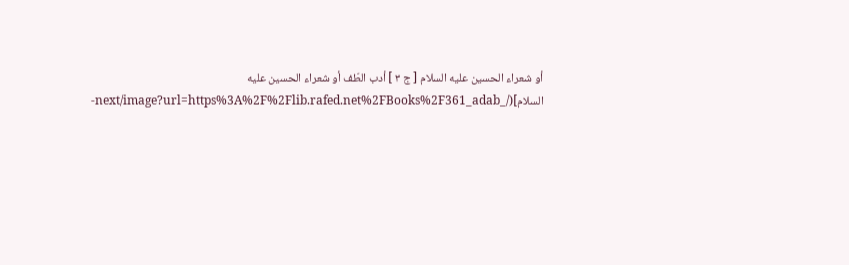أو شعراء الحسين عليه السلام [ ج ٣ ] أدب الطّف أو شعراء الحسين عليه السلام](/_next/image?url=https%3A%2F%2Flib.rafed.net%2FBooks%2F361_adab-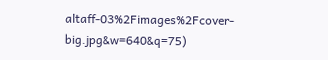altaff-03%2Fimages%2Fcover-big.jpg&w=640&q=75)